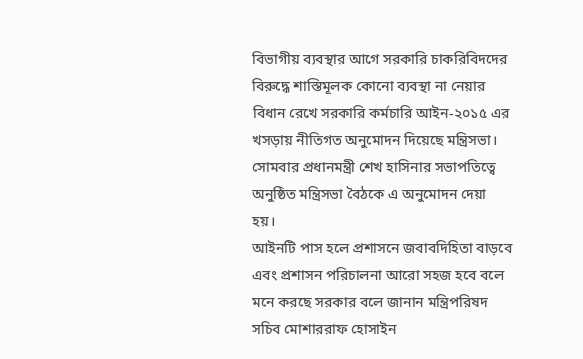বিভাগীয় ব্যবস্থার আগে সরকারি চাকরিবিদদের বিরুদ্ধে শাস্তিমূলক কোনো ব্যবস্থা না নেয়ার বিধান রেখে সরকারি কর্মচারি আইন-২০১৫ এর খসড়ায় নীতিগত অনুমোদন দিয়েছে মন্ত্রিসভা।
সোমবার প্রধানমন্ত্রী শেখ হাসিনার সভাপতিত্বে অনুষ্ঠিত মন্ত্রিসভা বৈঠকে এ অনুমোদন দেয়া হয়।
আইনটি পাস হলে প্রশাসনে জবাবদিহিতা বাড়বে এবং প্রশাসন পরিচালনা আরো সহজ হবে বলে মনে করছে সরকার বলে জানান মন্ত্রিপরিষদ সচিব মোশাররাফ হোসাইন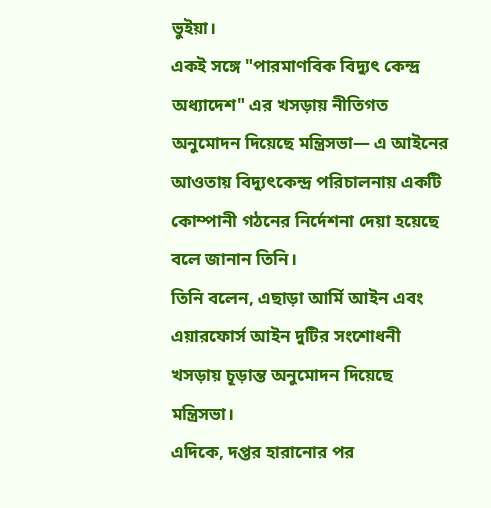ভুইয়া।
একই সঙ্গে "পারমাণবিক বিদ্যুৎ কেন্দ্র অধ্যাদেশ" এর খসড়ায় নীতিগত অনুমোদন দিয়েছে মন্ত্রিসভা— এ আইনের আওতায় বিদ্যুৎকেন্দ্র পরিচালনায় একটি কোম্পানী গঠনের নির্দেশনা দেয়া হয়েছে বলে জানান তিনি।
তিনি বলেন, এছাড়া আর্মি আইন এবং এয়ারফোর্স আইন দুটির সংশোধনী খসড়ায় চূড়ান্ত অনুমোদন দিয়েছে মন্ত্রিসভা।
এদিকে, দপ্তর হারানোর পর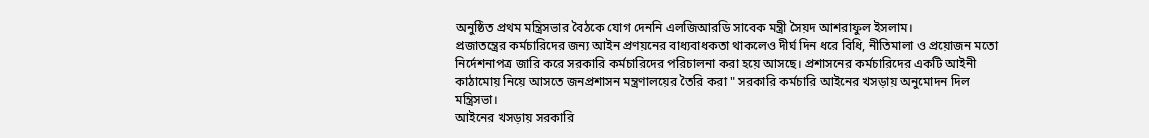অনুষ্ঠিত প্রথম মন্ত্রিসভার বৈঠকে যোগ দেননি এলজিআরডি সাবেক মন্ত্রী সৈয়দ আশরাফুল ইসলাম।
প্রজাতন্ত্রের কর্মচারিদের জন্য আইন প্রণয়নের বাধ্যবাধকতা থাকলেও দীর্ঘ দিন ধরে বিধি, নীতিমালা ও প্রয়োজন মতো নির্দেশনাপত্র জারি করে সরকারি কর্মচারিদের পরিচালনা করা হয়ে আসছে। প্রশাসনের কর্মচারিদের একটি আইনী কাঠামোয় নিয়ে আসতে জনপ্রশাসন মন্ত্রণালয়ের তৈরি করা " সরকারি কর্মচারি আইনের খসড়ায় অনুমোদন দিল মন্ত্রিসভা।
আইনের খসড়ায় সরকারি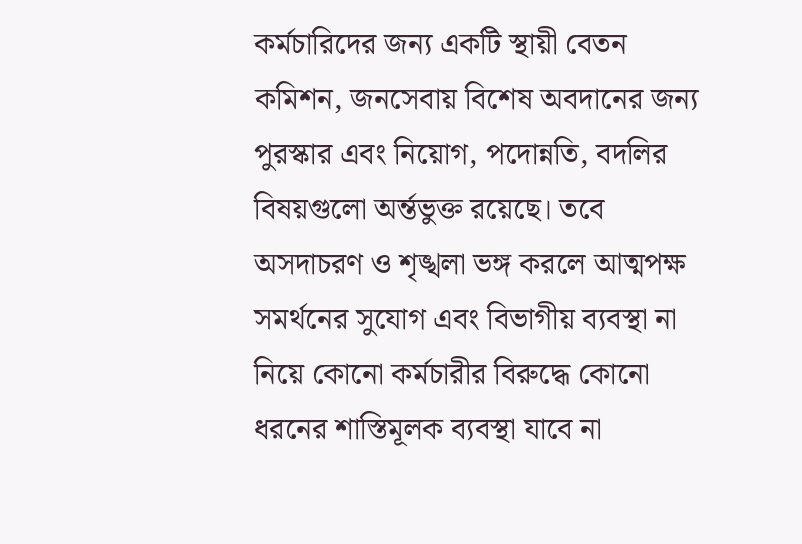কর্মচারিদের জন্য একটি স্থায়ী বেতন কমিশন, জনসেবায় বিশেষ অবদানের জন্য পুরস্কার এবং নিয়োগ, পদোন্নতি, বদলির বিষয়গুলো অর্ন্তভুক্ত রয়েছে। তবে অসদাচরণ ও শৃঙ্খলা ভঙ্গ করলে আত্মপক্ষ সমর্থনের সুযোগ এবং বিভাগীয় ব্যবস্থা না নিয়ে কোনো কর্মচারীর বিরুদ্ধে কোনো ধরনের শাস্তিমূলক ব্যবস্থা যাবে না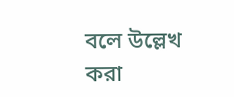বলে উল্লেখ করা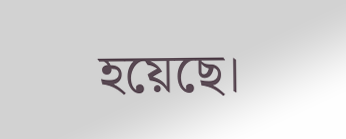হয়েছে।